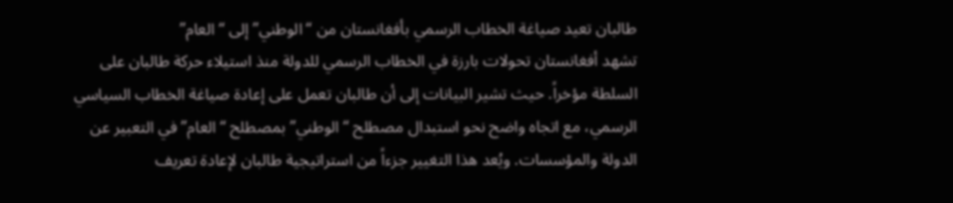طالبان تعيد صياغة الخطاب الرسمي بأفغانستان من “الوطني” إلى “العام”
تشهد أفغانستان تحولات بارزة في الخطاب الرسمي للدولة منذ استيلاء حركة طالبان على السلطة مؤخراً. حيث تشير البيانات إلى أن طالبان تعمل على إعادة صياغة الخطاب السياسي الرسمي، مع اتجاه واضح نحو استبدال مصطلح “الوطني” بمصطلح “العام” في التعبير عن الدولة والمؤسسات. ويُعد هذا التغيير جزءاً من استراتيجية طالبان لإعادة تعريف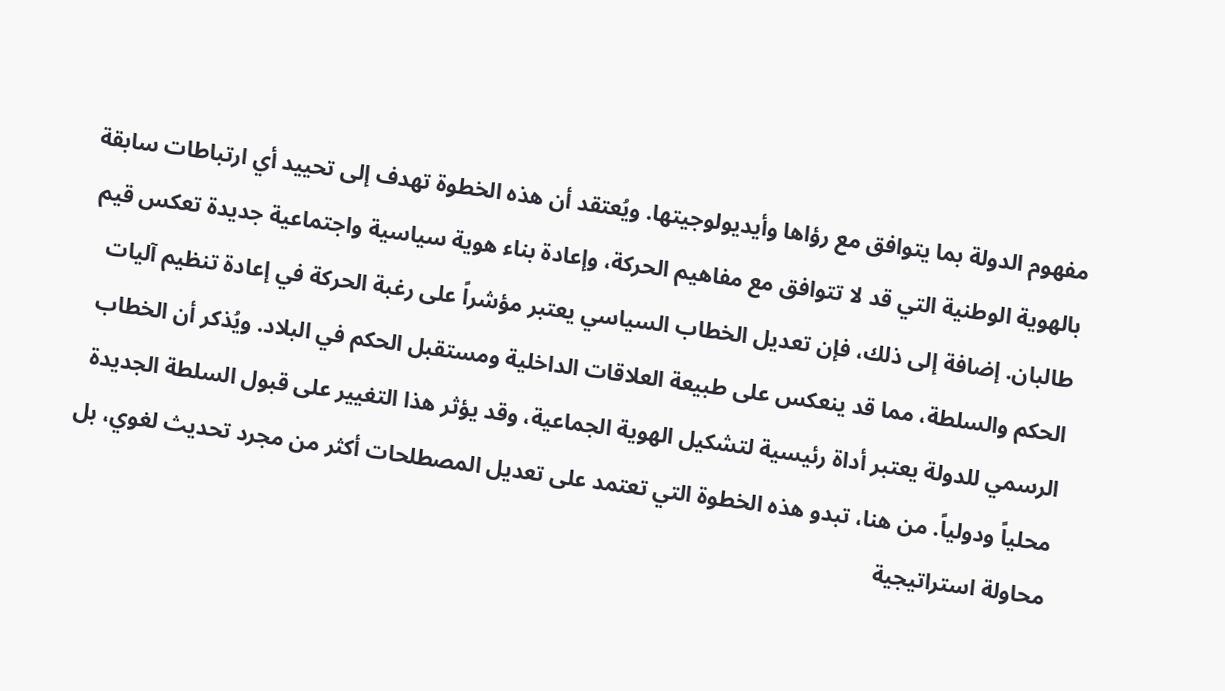مفهوم الدولة بما يتوافق مع رؤاها وأيديولوجيتها. ويُعتقد أن هذه الخطوة تهدف إلى تحييد أي ارتباطات سابقة بالهوية الوطنية التي قد لا تتوافق مع مفاهيم الحركة، وإعادة بناء هوية سياسية واجتماعية جديدة تعكس قيم طالبان. إضافة إلى ذلك، فإن تعديل الخطاب السياسي يعتبر مؤشراً على رغبة الحركة في إعادة تنظيم آليات الحكم والسلطة، مما قد ينعكس على طبيعة العلاقات الداخلية ومستقبل الحكم في البلاد. ويُذكر أن الخطاب الرسمي للدولة يعتبر أداة رئيسية لتشكيل الهوية الجماعية، وقد يؤثر هذا التغيير على قبول السلطة الجديدة محلياً ودولياً. من هنا، تبدو هذه الخطوة التي تعتمد على تعديل المصطلحات أكثر من مجرد تحديث لغوي، بل محاولة استراتيجية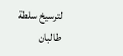لترسيخ سلطة طالبان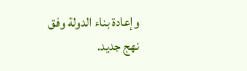وإعادة بناء الدولة وفق نهج جديد.